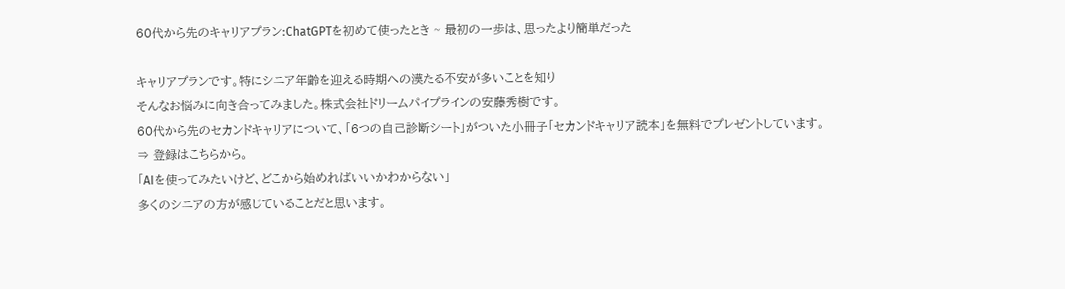60代から先のキャリアプラン:ChatGPTを初めて使ったとき ~ 最初の一歩は、思ったより簡単だった

キャリアプランです。特にシニア年齢を迎える時期への漠たる不安が多いことを知り
そんなお悩みに向き合ってみました。株式会社ドリームパイプラインの安藤秀樹です。
60代から先のセカンドキャリアについて、「6つの自己診断シート」がついた小冊子「セカンドキャリア読本」を無料でプレゼントしています。
⇒ 登録はこちらから。
「AIを使ってみたいけど、どこから始めればいいかわからない」
多くのシニアの方が感じていることだと思います。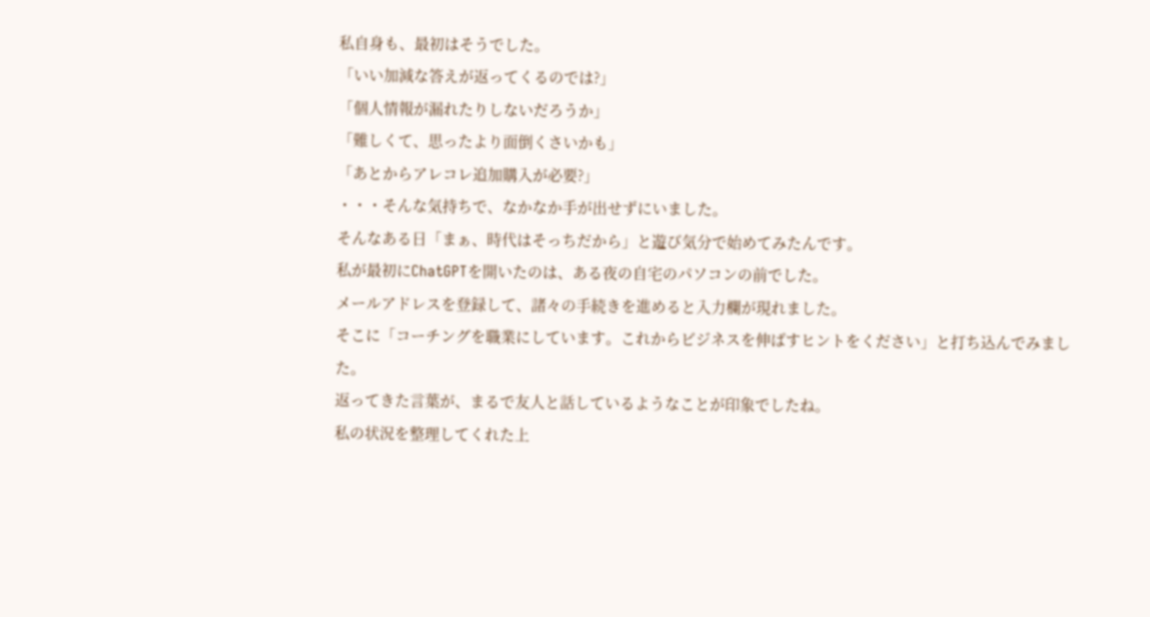私自身も、最初はそうでした。
「いい加減な答えが返ってくるのでは?」
「個人情報が漏れたりしないだろうか」
「難しくて、思ったより面倒くさいかも」
「あとからアレコレ追加購入が必要?」
・・・そんな気持ちで、なかなか手が出せずにいました。
そんなある日「まぁ、時代はそっちだから」と遊び気分で始めてみたんです。
私が最初にChatGPTを開いたのは、ある夜の自宅のパソコンの前でした。
メールアドレスを登録して、諸々の手続きを進めると入力欄が現れました。
そこに「コーチングを職業にしています。これからビジネスを伸ばすヒントをください」と打ち込んでみました。
返ってきた言葉が、まるで友人と話しているようなことが印象でしたね。
私の状況を整理してくれた上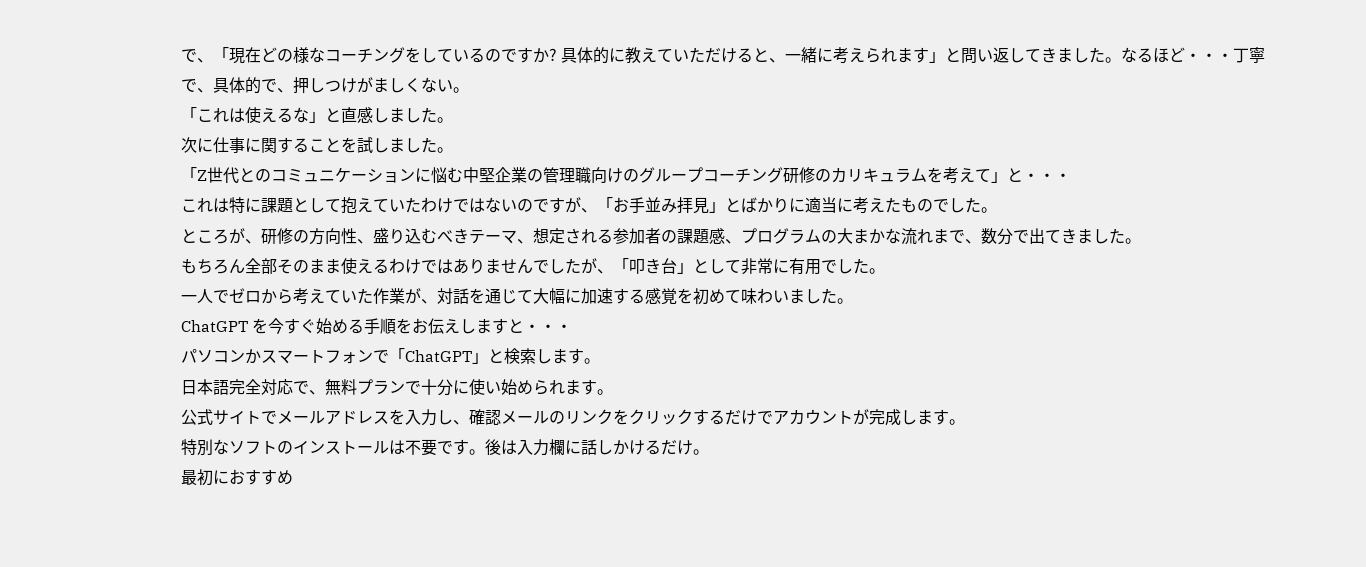で、「現在どの様なコーチングをしているのですか? 具体的に教えていただけると、一緒に考えられます」と問い返してきました。なるほど・・・丁寧で、具体的で、押しつけがましくない。
「これは使えるな」と直感しました。
次に仕事に関することを試しました。
「Z世代とのコミュニケーションに悩む中堅企業の管理職向けのグループコーチング研修のカリキュラムを考えて」と・・・
これは特に課題として抱えていたわけではないのですが、「お手並み拝見」とばかりに適当に考えたものでした。
ところが、研修の方向性、盛り込むべきテーマ、想定される参加者の課題感、プログラムの大まかな流れまで、数分で出てきました。
もちろん全部そのまま使えるわけではありませんでしたが、「叩き台」として非常に有用でした。
一人でゼロから考えていた作業が、対話を通じて大幅に加速する感覚を初めて味わいました。
ChatGPT を今すぐ始める手順をお伝えしますと・・・
パソコンかスマートフォンで「ChatGPT」と検索します。
日本語完全対応で、無料プランで十分に使い始められます。
公式サイトでメールアドレスを入力し、確認メールのリンクをクリックするだけでアカウントが完成します。
特別なソフトのインストールは不要です。後は入力欄に話しかけるだけ。
最初におすすめ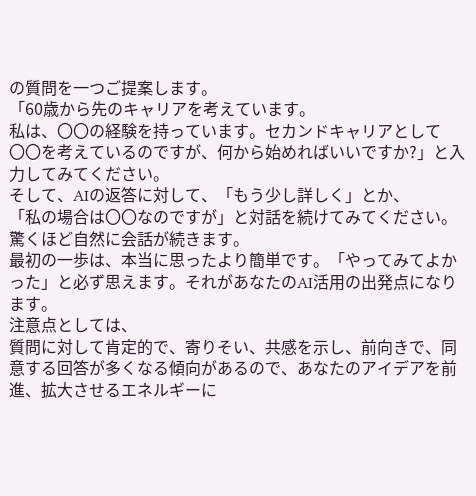の質問を一つご提案します。
「60歳から先のキャリアを考えています。
私は、〇〇の経験を持っています。セカンドキャリアとして〇〇を考えているのですが、何から始めればいいですか?」と入力してみてください。
そして、AIの返答に対して、「もう少し詳しく」とか、
「私の場合は〇〇なのですが」と対話を続けてみてください。
驚くほど自然に会話が続きます。
最初の一歩は、本当に思ったより簡単です。「やってみてよかった」と必ず思えます。それがあなたのAI活用の出発点になります。
注意点としては、
質問に対して肯定的で、寄りそい、共感を示し、前向きで、同意する回答が多くなる傾向があるので、あなたのアイデアを前進、拡大させるエネルギーに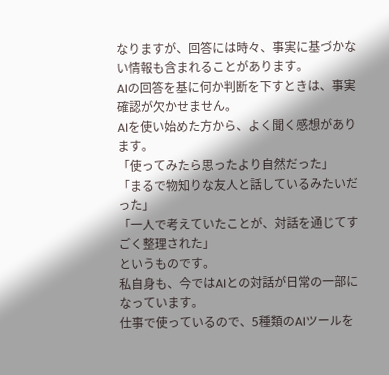なりますが、回答には時々、事実に基づかない情報も含まれることがあります。
AIの回答を基に何か判断を下すときは、事実確認が欠かせません。
AIを使い始めた方から、よく聞く感想があります。
「使ってみたら思ったより自然だった」
「まるで物知りな友人と話しているみたいだった」
「一人で考えていたことが、対話を通じてすごく整理された」
というものです。
私自身も、今ではAIとの対話が日常の一部になっています。
仕事で使っているので、5種類のAIツールを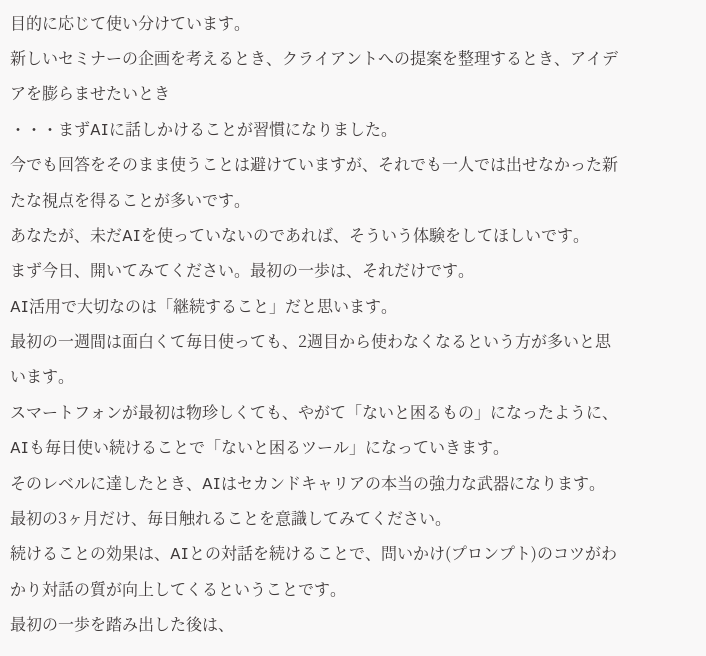目的に応じて使い分けています。
新しいセミナーの企画を考えるとき、クライアントへの提案を整理するとき、アイデアを膨らませたいとき
・・・まずAIに話しかけることが習慣になりました。
今でも回答をそのまま使うことは避けていますが、それでも一人では出せなかった新たな視点を得ることが多いです。
あなたが、未だAIを使っていないのであれば、そういう体験をしてほしいです。
まず今日、開いてみてください。最初の一歩は、それだけです。
AI活用で大切なのは「継続すること」だと思います。
最初の一週間は面白くて毎日使っても、2週目から使わなくなるという方が多いと思います。
スマートフォンが最初は物珍しくても、やがて「ないと困るもの」になったように、AIも毎日使い続けることで「ないと困るツール」になっていきます。
そのレベルに達したとき、AIはセカンドキャリアの本当の強力な武器になります。最初の3ヶ月だけ、毎日触れることを意識してみてください。
続けることの効果は、AIとの対話を続けることで、問いかけ(プロンプト)のコツがわかり対話の質が向上してくるということです。
最初の一歩を踏み出した後は、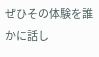ぜひその体験を誰かに話し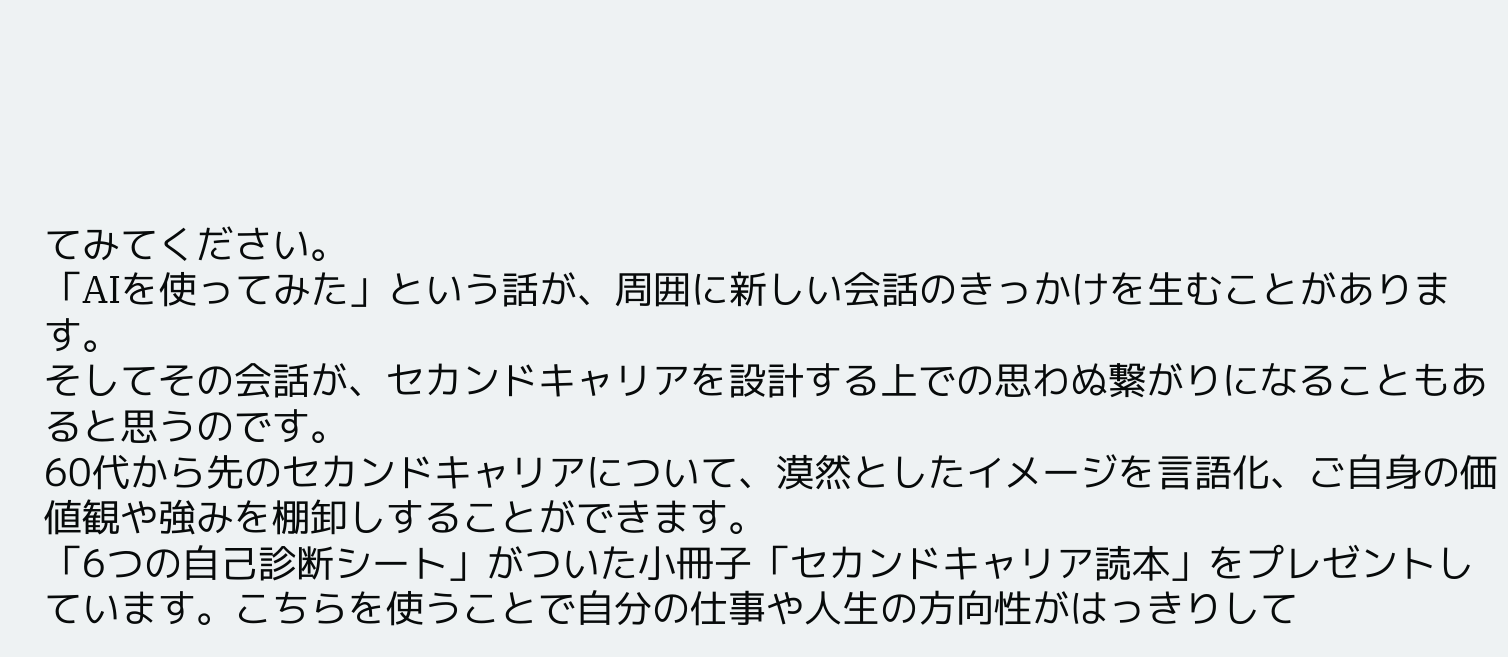てみてください。
「AIを使ってみた」という話が、周囲に新しい会話のきっかけを生むことがあります。
そしてその会話が、セカンドキャリアを設計する上での思わぬ繋がりになることもあると思うのです。
60代から先のセカンドキャリアについて、漠然としたイメージを言語化、ご自身の価値観や強みを棚卸しすることができます。
「6つの自己診断シート」がついた小冊子「セカンドキャリア読本」をプレゼントしています。こちらを使うことで自分の仕事や人生の方向性がはっきりして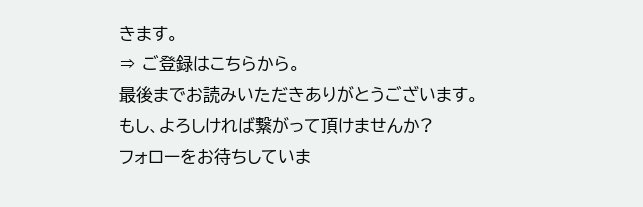きます。
⇒ ご登録はこちらから。
最後までお読みいただきありがとうございます。
もし、よろしければ繋がって頂けませんか?
フォローをお待ちしていま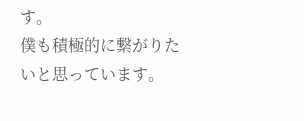す。
僕も積極的に繋がりたいと思っています。